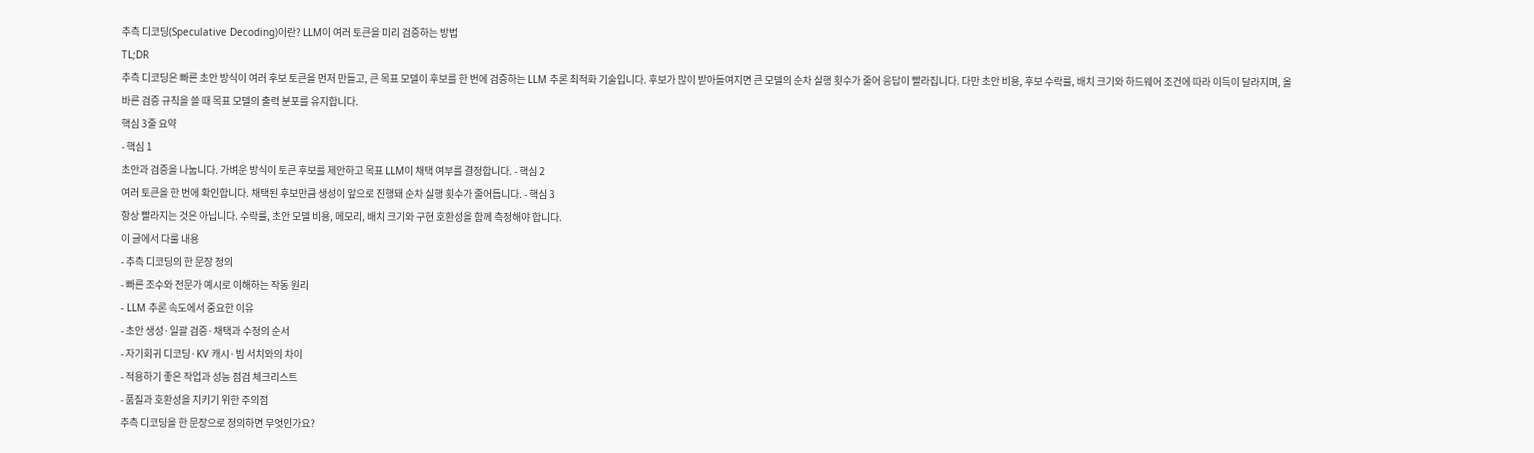추측 디코딩(Speculative Decoding)이란? LLM이 여러 토큰을 미리 검증하는 방법
TL;DR
추측 디코딩은 빠른 초안 방식이 여러 후보 토큰을 먼저 만들고, 큰 목표 모델이 후보를 한 번에 검증하는 LLM 추론 최적화 기술입니다. 후보가 많이 받아들여지면 큰 모델의 순차 실행 횟수가 줄어 응답이 빨라집니다. 다만 초안 비용, 후보 수락률, 배치 크기와 하드웨어 조건에 따라 이득이 달라지며, 올바른 검증 규칙을 쓸 때 목표 모델의 출력 분포를 유지합니다.
핵심 3줄 요약
- 핵심 1
초안과 검증을 나눕니다. 가벼운 방식이 토큰 후보를 제안하고 목표 LLM이 채택 여부를 결정합니다. - 핵심 2
여러 토큰을 한 번에 확인합니다. 채택된 후보만큼 생성이 앞으로 진행돼 순차 실행 횟수가 줄어듭니다. - 핵심 3
항상 빨라지는 것은 아닙니다. 수락률, 초안 모델 비용, 메모리, 배치 크기와 구현 호환성을 함께 측정해야 합니다.
이 글에서 다룰 내용
- 추측 디코딩의 한 문장 정의
- 빠른 조수와 전문가 예시로 이해하는 작동 원리
- LLM 추론 속도에서 중요한 이유
- 초안 생성·일괄 검증·채택과 수정의 순서
- 자기회귀 디코딩·KV 캐시·빔 서치와의 차이
- 적용하기 좋은 작업과 성능 점검 체크리스트
- 품질과 호환성을 지키기 위한 주의점
추측 디코딩을 한 문장으로 정의하면 무엇인가요?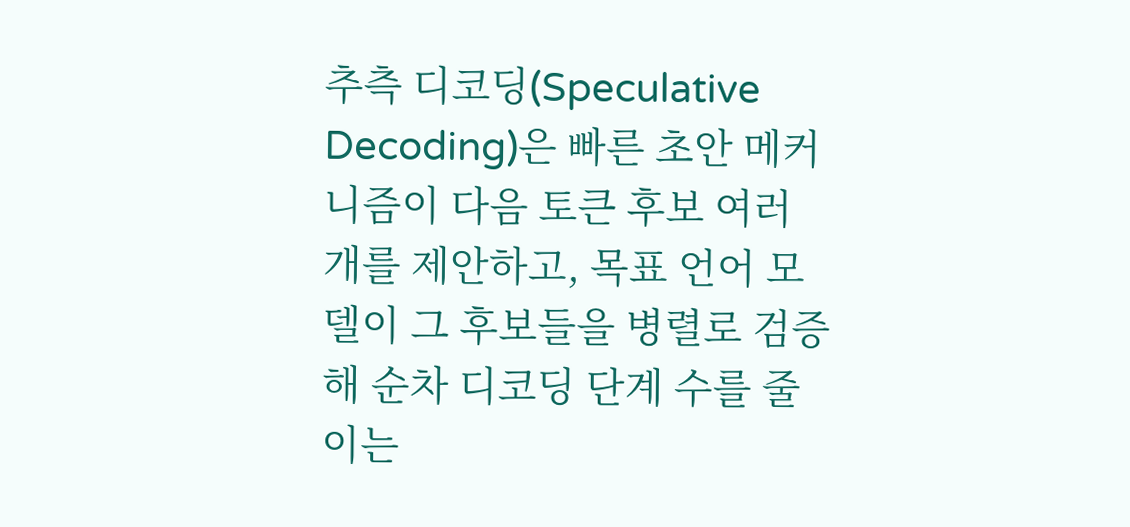추측 디코딩(Speculative Decoding)은 빠른 초안 메커니즘이 다음 토큰 후보 여러 개를 제안하고, 목표 언어 모델이 그 후보들을 병렬로 검증해 순차 디코딩 단계 수를 줄이는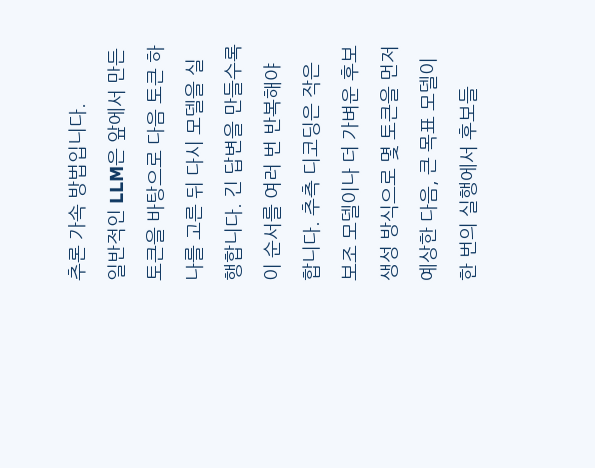추론 가속 방법입니다.
일반적인 LLM은 앞에서 만든 토큰을 바탕으로 다음 토큰 하나를 고른 뒤 다시 모델을 실행합니다. 긴 답변을 만들수록 이 순서를 여러 번 반복해야 합니다. 추측 디코딩은 작은 보조 모델이나 더 가벼운 후보 생성 방식으로 몇 토큰을 먼저 예상한 다음, 큰 목표 모델이 한 번의 실행에서 후보들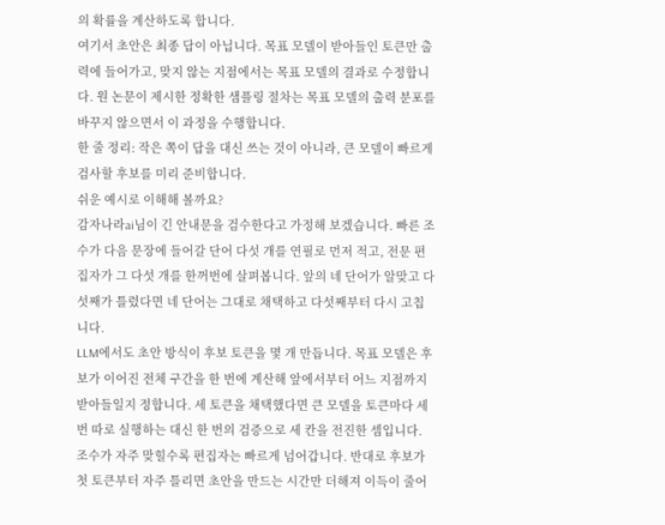의 확률을 계산하도록 합니다.
여기서 초안은 최종 답이 아닙니다. 목표 모델이 받아들인 토큰만 출력에 들어가고, 맞지 않는 지점에서는 목표 모델의 결과로 수정합니다. 원 논문이 제시한 정확한 샘플링 절차는 목표 모델의 출력 분포를 바꾸지 않으면서 이 과정을 수행합니다.
한 줄 정리: 작은 쪽이 답을 대신 쓰는 것이 아니라, 큰 모델이 빠르게 검사할 후보를 미리 준비합니다.
쉬운 예시로 이해해 볼까요?
감자나라ai님이 긴 안내문을 검수한다고 가정해 보겠습니다. 빠른 조수가 다음 문장에 들어갈 단어 다섯 개를 연필로 먼저 적고, 전문 편집자가 그 다섯 개를 한꺼번에 살펴봅니다. 앞의 네 단어가 알맞고 다섯째가 틀렸다면 네 단어는 그대로 채택하고 다섯째부터 다시 고칩니다.
LLM에서도 초안 방식이 후보 토큰을 몇 개 만듭니다. 목표 모델은 후보가 이어진 전체 구간을 한 번에 계산해 앞에서부터 어느 지점까지 받아들일지 정합니다. 세 토큰을 채택했다면 큰 모델을 토큰마다 세 번 따로 실행하는 대신 한 번의 검증으로 세 칸을 전진한 셈입니다.
조수가 자주 맞힐수록 편집자는 빠르게 넘어갑니다. 반대로 후보가 첫 토큰부터 자주 틀리면 초안을 만드는 시간만 더해져 이득이 줄어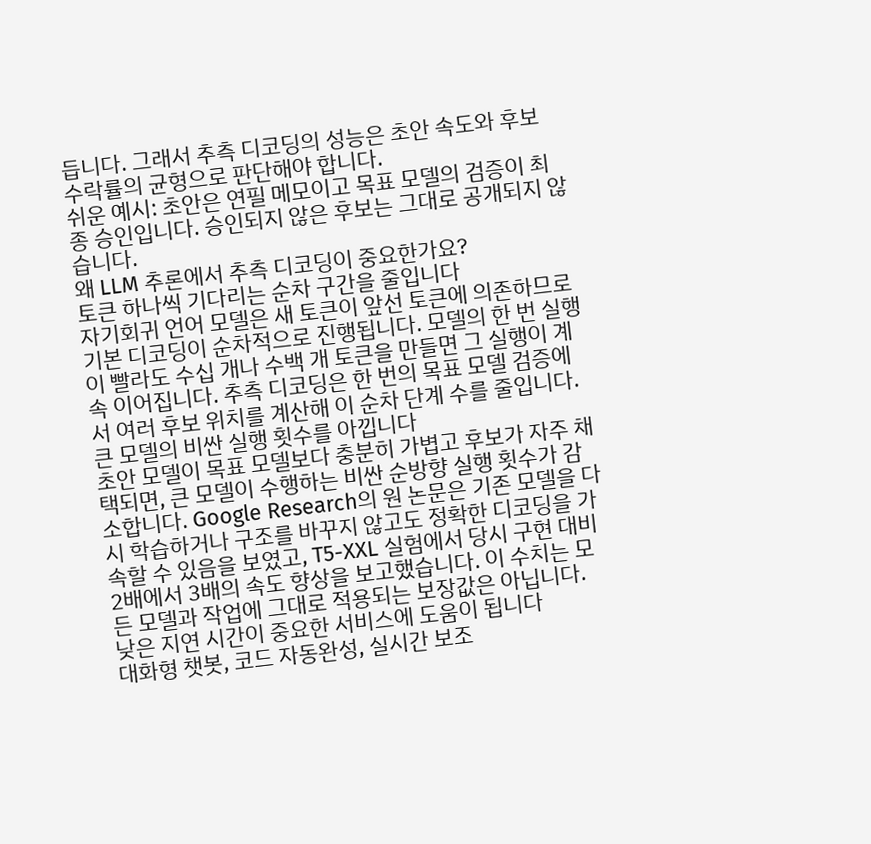듭니다. 그래서 추측 디코딩의 성능은 초안 속도와 후보 수락률의 균형으로 판단해야 합니다.
쉬운 예시: 초안은 연필 메모이고 목표 모델의 검증이 최종 승인입니다. 승인되지 않은 후보는 그대로 공개되지 않습니다.
왜 LLM 추론에서 추측 디코딩이 중요한가요?
토큰 하나씩 기다리는 순차 구간을 줄입니다
자기회귀 언어 모델은 새 토큰이 앞선 토큰에 의존하므로 기본 디코딩이 순차적으로 진행됩니다. 모델의 한 번 실행이 빨라도 수십 개나 수백 개 토큰을 만들면 그 실행이 계속 이어집니다. 추측 디코딩은 한 번의 목표 모델 검증에서 여러 후보 위치를 계산해 이 순차 단계 수를 줄입니다.
큰 모델의 비싼 실행 횟수를 아낍니다
초안 모델이 목표 모델보다 충분히 가볍고 후보가 자주 채택되면, 큰 모델이 수행하는 비싼 순방향 실행 횟수가 감소합니다. Google Research의 원 논문은 기존 모델을 다시 학습하거나 구조를 바꾸지 않고도 정확한 디코딩을 가속할 수 있음을 보였고, T5-XXL 실험에서 당시 구현 대비 2배에서 3배의 속도 향상을 보고했습니다. 이 수치는 모든 모델과 작업에 그대로 적용되는 보장값은 아닙니다.
낮은 지연 시간이 중요한 서비스에 도움이 됩니다
대화형 챗봇, 코드 자동완성, 실시간 보조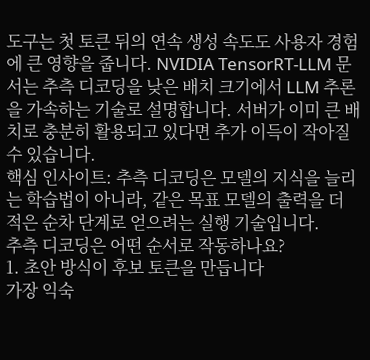도구는 첫 토큰 뒤의 연속 생성 속도도 사용자 경험에 큰 영향을 줍니다. NVIDIA TensorRT-LLM 문서는 추측 디코딩을 낮은 배치 크기에서 LLM 추론을 가속하는 기술로 설명합니다. 서버가 이미 큰 배치로 충분히 활용되고 있다면 추가 이득이 작아질 수 있습니다.
핵심 인사이트: 추측 디코딩은 모델의 지식을 늘리는 학습법이 아니라, 같은 목표 모델의 출력을 더 적은 순차 단계로 얻으려는 실행 기술입니다.
추측 디코딩은 어떤 순서로 작동하나요?
1. 초안 방식이 후보 토큰을 만듭니다
가장 익숙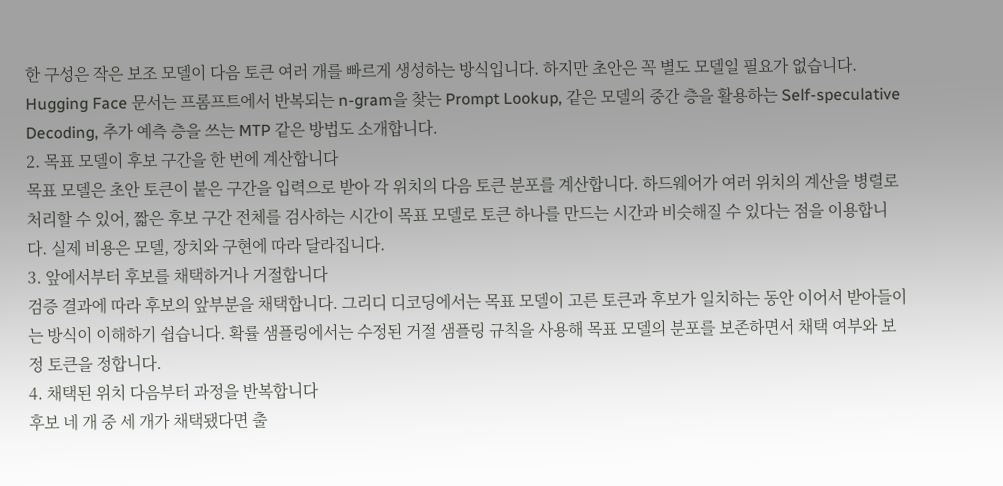한 구성은 작은 보조 모델이 다음 토큰 여러 개를 빠르게 생성하는 방식입니다. 하지만 초안은 꼭 별도 모델일 필요가 없습니다. Hugging Face 문서는 프롬프트에서 반복되는 n-gram을 찾는 Prompt Lookup, 같은 모델의 중간 층을 활용하는 Self-speculative Decoding, 추가 예측 층을 쓰는 MTP 같은 방법도 소개합니다.
2. 목표 모델이 후보 구간을 한 번에 계산합니다
목표 모델은 초안 토큰이 붙은 구간을 입력으로 받아 각 위치의 다음 토큰 분포를 계산합니다. 하드웨어가 여러 위치의 계산을 병렬로 처리할 수 있어, 짧은 후보 구간 전체를 검사하는 시간이 목표 모델로 토큰 하나를 만드는 시간과 비슷해질 수 있다는 점을 이용합니다. 실제 비용은 모델, 장치와 구현에 따라 달라집니다.
3. 앞에서부터 후보를 채택하거나 거절합니다
검증 결과에 따라 후보의 앞부분을 채택합니다. 그리디 디코딩에서는 목표 모델이 고른 토큰과 후보가 일치하는 동안 이어서 받아들이는 방식이 이해하기 쉽습니다. 확률 샘플링에서는 수정된 거절 샘플링 규칙을 사용해 목표 모델의 분포를 보존하면서 채택 여부와 보정 토큰을 정합니다.
4. 채택된 위치 다음부터 과정을 반복합니다
후보 네 개 중 세 개가 채택됐다면 출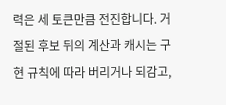력은 세 토큰만큼 전진합니다. 거절된 후보 뒤의 계산과 캐시는 구현 규칙에 따라 버리거나 되감고,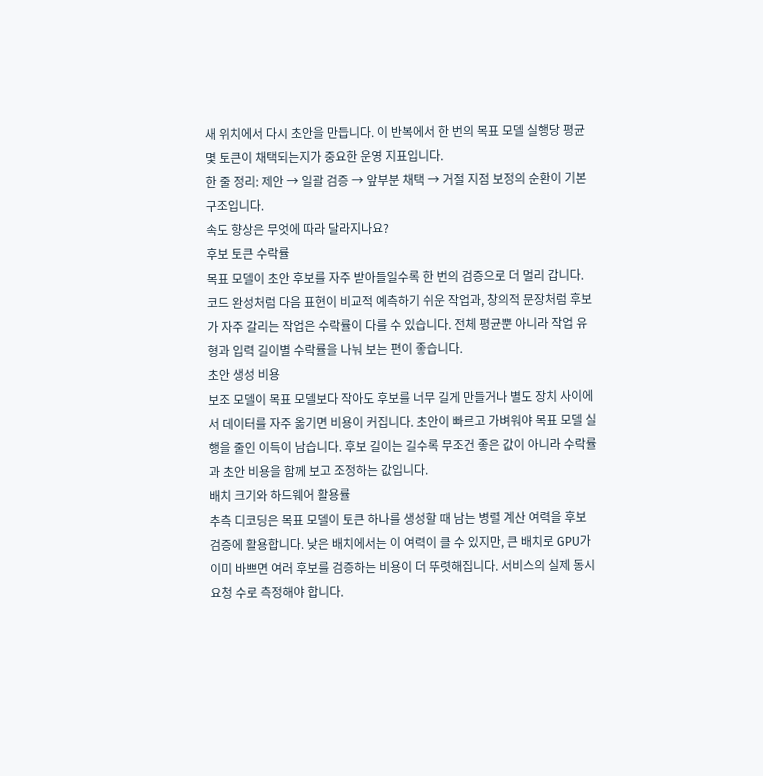새 위치에서 다시 초안을 만듭니다. 이 반복에서 한 번의 목표 모델 실행당 평균 몇 토큰이 채택되는지가 중요한 운영 지표입니다.
한 줄 정리: 제안 → 일괄 검증 → 앞부분 채택 → 거절 지점 보정의 순환이 기본 구조입니다.
속도 향상은 무엇에 따라 달라지나요?
후보 토큰 수락률
목표 모델이 초안 후보를 자주 받아들일수록 한 번의 검증으로 더 멀리 갑니다. 코드 완성처럼 다음 표현이 비교적 예측하기 쉬운 작업과, 창의적 문장처럼 후보가 자주 갈리는 작업은 수락률이 다를 수 있습니다. 전체 평균뿐 아니라 작업 유형과 입력 길이별 수락률을 나눠 보는 편이 좋습니다.
초안 생성 비용
보조 모델이 목표 모델보다 작아도 후보를 너무 길게 만들거나 별도 장치 사이에서 데이터를 자주 옮기면 비용이 커집니다. 초안이 빠르고 가벼워야 목표 모델 실행을 줄인 이득이 남습니다. 후보 길이는 길수록 무조건 좋은 값이 아니라 수락률과 초안 비용을 함께 보고 조정하는 값입니다.
배치 크기와 하드웨어 활용률
추측 디코딩은 목표 모델이 토큰 하나를 생성할 때 남는 병렬 계산 여력을 후보 검증에 활용합니다. 낮은 배치에서는 이 여력이 클 수 있지만, 큰 배치로 GPU가 이미 바쁘면 여러 후보를 검증하는 비용이 더 뚜렷해집니다. 서비스의 실제 동시 요청 수로 측정해야 합니다.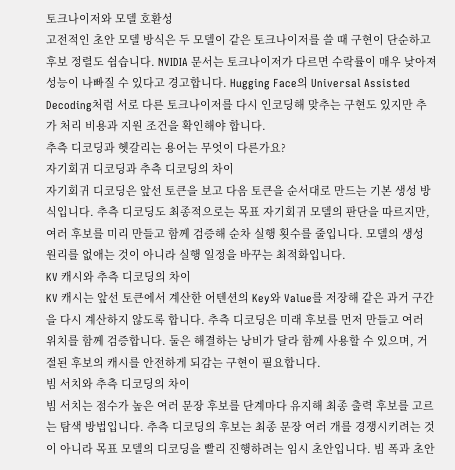토크나이저와 모델 호환성
고전적인 초안 모델 방식은 두 모델이 같은 토크나이저를 쓸 때 구현이 단순하고 후보 정렬도 쉽습니다. NVIDIA 문서는 토크나이저가 다르면 수락률이 매우 낮아져 성능이 나빠질 수 있다고 경고합니다. Hugging Face의 Universal Assisted Decoding처럼 서로 다른 토크나이저를 다시 인코딩해 맞추는 구현도 있지만 추가 처리 비용과 지원 조건을 확인해야 합니다.
추측 디코딩과 헷갈리는 용어는 무엇이 다른가요?
자기회귀 디코딩과 추측 디코딩의 차이
자기회귀 디코딩은 앞선 토큰을 보고 다음 토큰을 순서대로 만드는 기본 생성 방식입니다. 추측 디코딩도 최종적으로는 목표 자기회귀 모델의 판단을 따르지만, 여러 후보를 미리 만들고 함께 검증해 순차 실행 횟수를 줄입니다. 모델의 생성 원리를 없애는 것이 아니라 실행 일정을 바꾸는 최적화입니다.
KV 캐시와 추측 디코딩의 차이
KV 캐시는 앞선 토큰에서 계산한 어텐션의 Key와 Value를 저장해 같은 과거 구간을 다시 계산하지 않도록 합니다. 추측 디코딩은 미래 후보를 먼저 만들고 여러 위치를 함께 검증합니다. 둘은 해결하는 낭비가 달라 함께 사용할 수 있으며, 거절된 후보의 캐시를 안전하게 되감는 구현이 필요합니다.
빔 서치와 추측 디코딩의 차이
빔 서치는 점수가 높은 여러 문장 후보를 단계마다 유지해 최종 출력 후보를 고르는 탐색 방법입니다. 추측 디코딩의 후보는 최종 문장 여러 개를 경쟁시키려는 것이 아니라 목표 모델의 디코딩을 빨리 진행하려는 임시 초안입니다. 빔 폭과 초안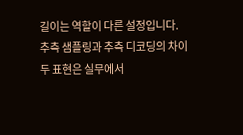길이는 역할이 다른 설정입니다.
추측 샘플링과 추측 디코딩의 차이
두 표현은 실무에서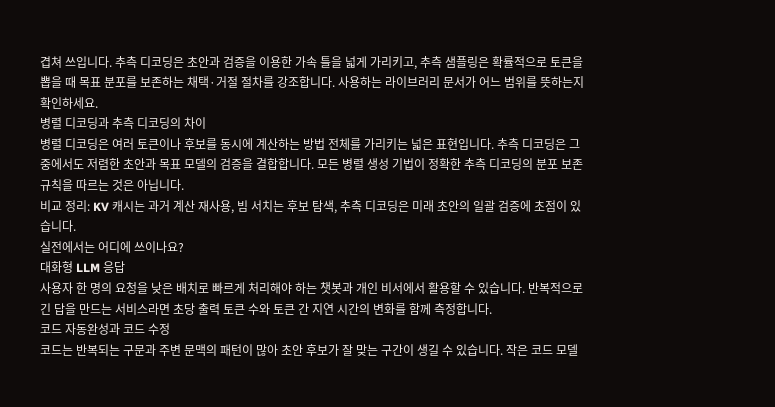겹쳐 쓰입니다. 추측 디코딩은 초안과 검증을 이용한 가속 틀을 넓게 가리키고, 추측 샘플링은 확률적으로 토큰을 뽑을 때 목표 분포를 보존하는 채택·거절 절차를 강조합니다. 사용하는 라이브러리 문서가 어느 범위를 뜻하는지 확인하세요.
병렬 디코딩과 추측 디코딩의 차이
병렬 디코딩은 여러 토큰이나 후보를 동시에 계산하는 방법 전체를 가리키는 넓은 표현입니다. 추측 디코딩은 그중에서도 저렴한 초안과 목표 모델의 검증을 결합합니다. 모든 병렬 생성 기법이 정확한 추측 디코딩의 분포 보존 규칙을 따르는 것은 아닙니다.
비교 정리: KV 캐시는 과거 계산 재사용, 빔 서치는 후보 탐색, 추측 디코딩은 미래 초안의 일괄 검증에 초점이 있습니다.
실전에서는 어디에 쓰이나요?
대화형 LLM 응답
사용자 한 명의 요청을 낮은 배치로 빠르게 처리해야 하는 챗봇과 개인 비서에서 활용할 수 있습니다. 반복적으로 긴 답을 만드는 서비스라면 초당 출력 토큰 수와 토큰 간 지연 시간의 변화를 함께 측정합니다.
코드 자동완성과 코드 수정
코드는 반복되는 구문과 주변 문맥의 패턴이 많아 초안 후보가 잘 맞는 구간이 생길 수 있습니다. 작은 코드 모델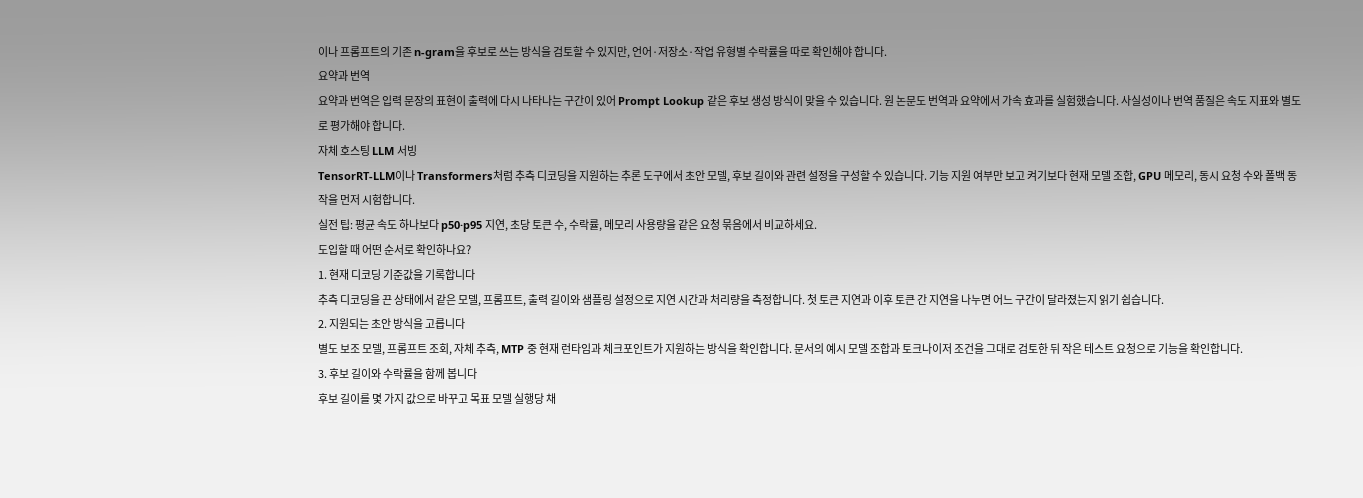이나 프롬프트의 기존 n-gram을 후보로 쓰는 방식을 검토할 수 있지만, 언어·저장소·작업 유형별 수락률을 따로 확인해야 합니다.
요약과 번역
요약과 번역은 입력 문장의 표현이 출력에 다시 나타나는 구간이 있어 Prompt Lookup 같은 후보 생성 방식이 맞을 수 있습니다. 원 논문도 번역과 요약에서 가속 효과를 실험했습니다. 사실성이나 번역 품질은 속도 지표와 별도로 평가해야 합니다.
자체 호스팅 LLM 서빙
TensorRT-LLM이나 Transformers처럼 추측 디코딩을 지원하는 추론 도구에서 초안 모델, 후보 길이와 관련 설정을 구성할 수 있습니다. 기능 지원 여부만 보고 켜기보다 현재 모델 조합, GPU 메모리, 동시 요청 수와 폴백 동작을 먼저 시험합니다.
실전 팁: 평균 속도 하나보다 p50·p95 지연, 초당 토큰 수, 수락률, 메모리 사용량을 같은 요청 묶음에서 비교하세요.
도입할 때 어떤 순서로 확인하나요?
1. 현재 디코딩 기준값을 기록합니다
추측 디코딩을 끈 상태에서 같은 모델, 프롬프트, 출력 길이와 샘플링 설정으로 지연 시간과 처리량을 측정합니다. 첫 토큰 지연과 이후 토큰 간 지연을 나누면 어느 구간이 달라졌는지 읽기 쉽습니다.
2. 지원되는 초안 방식을 고릅니다
별도 보조 모델, 프롬프트 조회, 자체 추측, MTP 중 현재 런타임과 체크포인트가 지원하는 방식을 확인합니다. 문서의 예시 모델 조합과 토크나이저 조건을 그대로 검토한 뒤 작은 테스트 요청으로 기능을 확인합니다.
3. 후보 길이와 수락률을 함께 봅니다
후보 길이를 몇 가지 값으로 바꾸고 목표 모델 실행당 채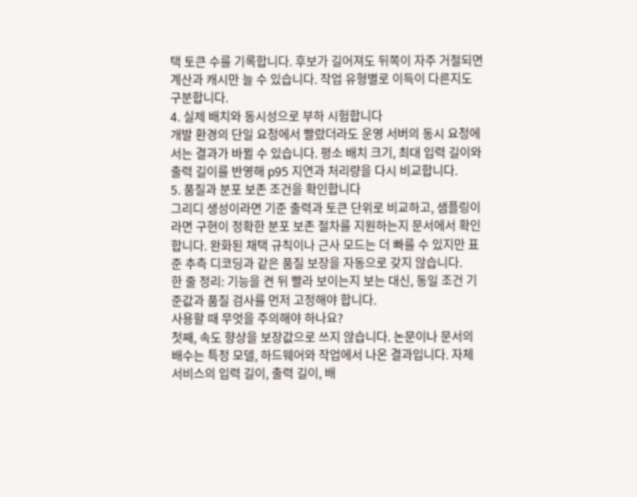택 토큰 수를 기록합니다. 후보가 길어져도 뒤쪽이 자주 거절되면 계산과 캐시만 늘 수 있습니다. 작업 유형별로 이득이 다른지도 구분합니다.
4. 실제 배치와 동시성으로 부하 시험합니다
개발 환경의 단일 요청에서 빨랐더라도 운영 서버의 동시 요청에서는 결과가 바뀔 수 있습니다. 평소 배치 크기, 최대 입력 길이와 출력 길이를 반영해 p95 지연과 처리량을 다시 비교합니다.
5. 품질과 분포 보존 조건을 확인합니다
그리디 생성이라면 기준 출력과 토큰 단위로 비교하고, 샘플링이라면 구현이 정확한 분포 보존 절차를 지원하는지 문서에서 확인합니다. 완화된 채택 규칙이나 근사 모드는 더 빠를 수 있지만 표준 추측 디코딩과 같은 품질 보장을 자동으로 갖지 않습니다.
한 줄 정리: 기능을 켠 뒤 빨라 보이는지 보는 대신, 동일 조건 기준값과 품질 검사를 먼저 고정해야 합니다.
사용할 때 무엇을 주의해야 하나요?
첫째, 속도 향상을 보장값으로 쓰지 않습니다. 논문이나 문서의 배수는 특정 모델, 하드웨어와 작업에서 나온 결과입니다. 자체 서비스의 입력 길이, 출력 길이, 배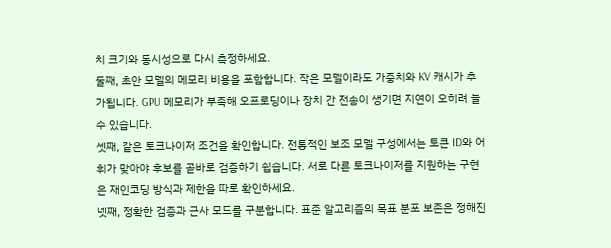치 크기와 동시성으로 다시 측정하세요.
둘째, 초안 모델의 메모리 비용을 포함합니다. 작은 모델이라도 가중치와 KV 캐시가 추가됩니다. GPU 메모리가 부족해 오프로딩이나 장치 간 전송이 생기면 지연이 오히려 늘 수 있습니다.
셋째, 같은 토크나이저 조건을 확인합니다. 전통적인 보조 모델 구성에서는 토큰 ID와 어휘가 맞아야 후보를 곧바로 검증하기 쉽습니다. 서로 다른 토크나이저를 지원하는 구현은 재인코딩 방식과 제한을 따로 확인하세요.
넷째, 정확한 검증과 근사 모드를 구분합니다. 표준 알고리즘의 목표 분포 보존은 정해진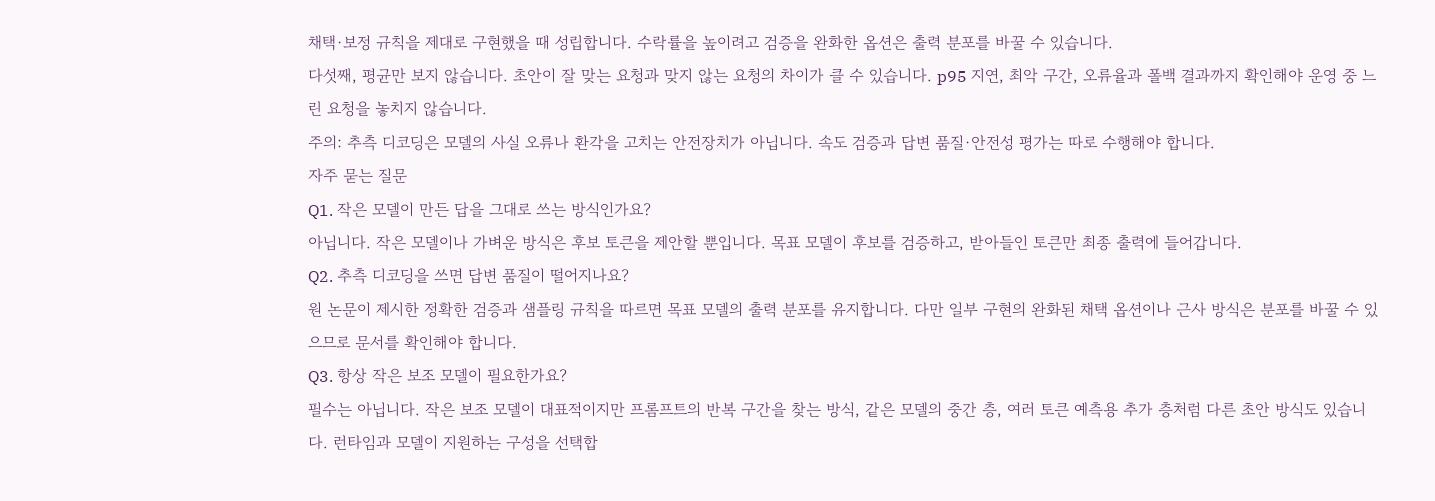채택·보정 규칙을 제대로 구현했을 때 성립합니다. 수락률을 높이려고 검증을 완화한 옵션은 출력 분포를 바꿀 수 있습니다.
다섯째, 평균만 보지 않습니다. 초안이 잘 맞는 요청과 맞지 않는 요청의 차이가 클 수 있습니다. p95 지연, 최악 구간, 오류율과 폴백 결과까지 확인해야 운영 중 느린 요청을 놓치지 않습니다.
주의: 추측 디코딩은 모델의 사실 오류나 환각을 고치는 안전장치가 아닙니다. 속도 검증과 답변 품질·안전성 평가는 따로 수행해야 합니다.
자주 묻는 질문
Q1. 작은 모델이 만든 답을 그대로 쓰는 방식인가요?
아닙니다. 작은 모델이나 가벼운 방식은 후보 토큰을 제안할 뿐입니다. 목표 모델이 후보를 검증하고, 받아들인 토큰만 최종 출력에 들어갑니다.
Q2. 추측 디코딩을 쓰면 답변 품질이 떨어지나요?
원 논문이 제시한 정확한 검증과 샘플링 규칙을 따르면 목표 모델의 출력 분포를 유지합니다. 다만 일부 구현의 완화된 채택 옵션이나 근사 방식은 분포를 바꿀 수 있으므로 문서를 확인해야 합니다.
Q3. 항상 작은 보조 모델이 필요한가요?
필수는 아닙니다. 작은 보조 모델이 대표적이지만 프롬프트의 반복 구간을 찾는 방식, 같은 모델의 중간 층, 여러 토큰 예측용 추가 층처럼 다른 초안 방식도 있습니다. 런타임과 모델이 지원하는 구성을 선택합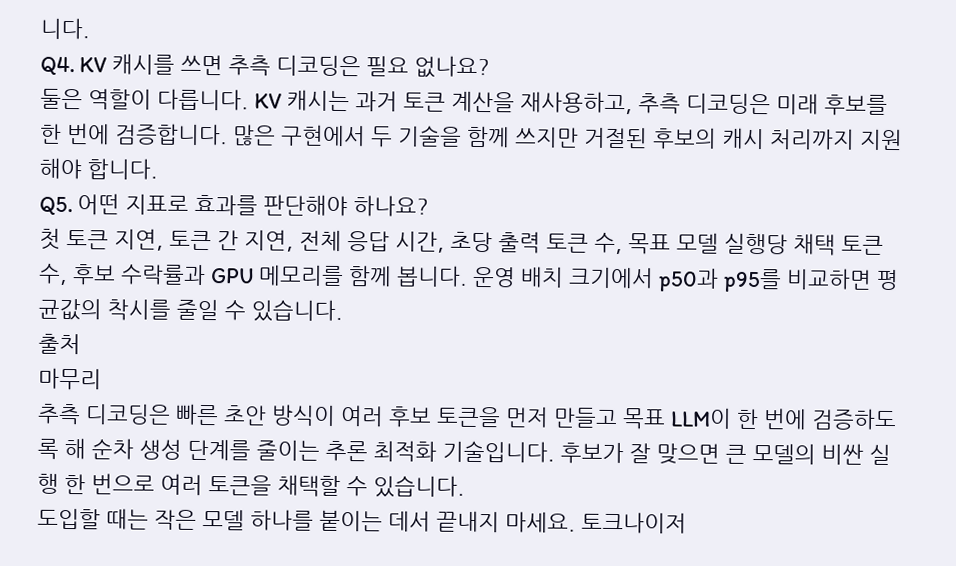니다.
Q4. KV 캐시를 쓰면 추측 디코딩은 필요 없나요?
둘은 역할이 다릅니다. KV 캐시는 과거 토큰 계산을 재사용하고, 추측 디코딩은 미래 후보를 한 번에 검증합니다. 많은 구현에서 두 기술을 함께 쓰지만 거절된 후보의 캐시 처리까지 지원해야 합니다.
Q5. 어떤 지표로 효과를 판단해야 하나요?
첫 토큰 지연, 토큰 간 지연, 전체 응답 시간, 초당 출력 토큰 수, 목표 모델 실행당 채택 토큰 수, 후보 수락률과 GPU 메모리를 함께 봅니다. 운영 배치 크기에서 p50과 p95를 비교하면 평균값의 착시를 줄일 수 있습니다.
출처
마무리
추측 디코딩은 빠른 초안 방식이 여러 후보 토큰을 먼저 만들고 목표 LLM이 한 번에 검증하도록 해 순차 생성 단계를 줄이는 추론 최적화 기술입니다. 후보가 잘 맞으면 큰 모델의 비싼 실행 한 번으로 여러 토큰을 채택할 수 있습니다.
도입할 때는 작은 모델 하나를 붙이는 데서 끝내지 마세요. 토크나이저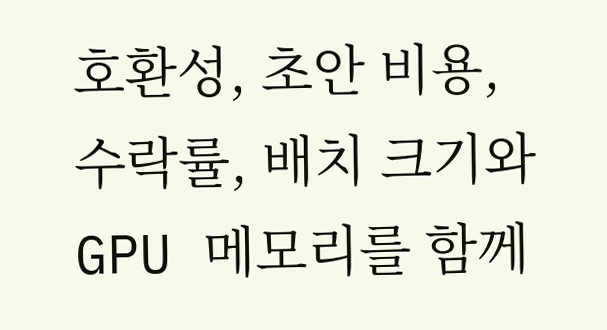호환성, 초안 비용, 수락률, 배치 크기와 GPU 메모리를 함께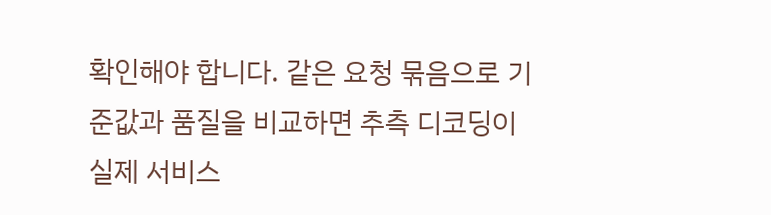확인해야 합니다. 같은 요청 묶음으로 기준값과 품질을 비교하면 추측 디코딩이 실제 서비스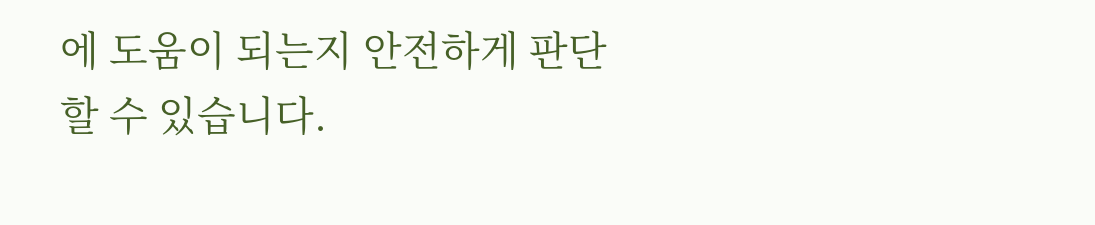에 도움이 되는지 안전하게 판단할 수 있습니다.